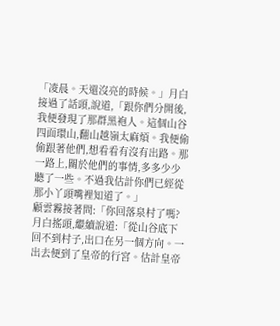「凌晨。天還沒亮的時候。」月白接過了話頭,說道,「跟你們分開後,我便發現了那群黑袍人。這個山谷四面環山,翻山越嶺太麻煩。我便偷偷跟著他們,想看看有沒有出路。那一路上,關於他們的事情,多多少少聽了一些。不過我估計你們已經從那小丫頭嘴裡知道了。」
顧雲霧接著問:「你回落泉村了嗎?
月白搖頭,繼續說道:「從山谷底下回不到村子,出口在另一個方向。一出去便到了皇帝的行宮。估計皇帝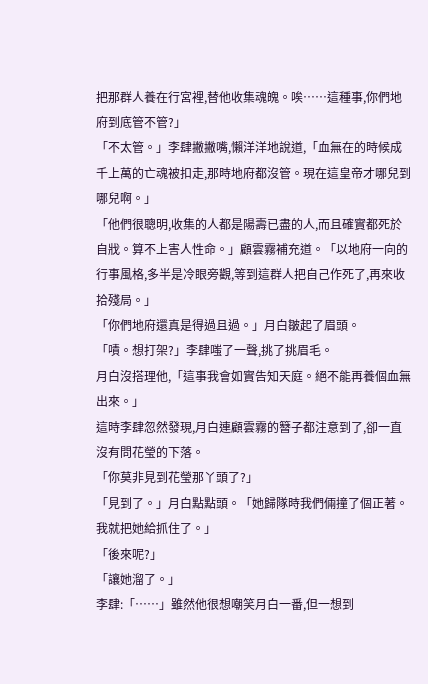把那群人養在行宮裡,替他收集魂魄。唉……這種事,你們地府到底管不管?」
「不太管。」李肆撇撇嘴,懶洋洋地說道,「血無在的時候成千上萬的亡魂被扣走,那時地府都沒管。現在這皇帝才哪兒到哪兒啊。」
「他們很聰明,收集的人都是陽壽已盡的人,而且確實都死於自戕。算不上害人性命。」顧雲霧補充道。「以地府一向的行事風格,多半是冷眼旁觀,等到這群人把自己作死了,再來收拾殘局。」
「你們地府還真是得過且過。」月白皺起了眉頭。
「嘖。想打架?」李肆嗤了一聲,挑了挑眉毛。
月白沒搭理他,「這事我會如實告知天庭。絕不能再養個血無出來。」
這時李肆忽然發現,月白連顧雲霧的簪子都注意到了,卻一直沒有問花瑩的下落。
「你莫非見到花瑩那丫頭了?」
「見到了。」月白點點頭。「她歸隊時我們倆撞了個正著。我就把她給抓住了。」
「後來呢?」
「讓她溜了。」
李肆:「……」雖然他很想嘲笑月白一番,但一想到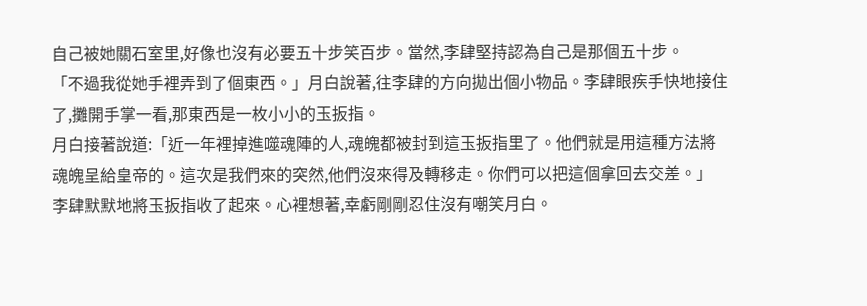自己被她關石室里,好像也沒有必要五十步笑百步。當然,李肆堅持認為自己是那個五十步。
「不過我從她手裡弄到了個東西。」月白說著,往李肆的方向拋出個小物品。李肆眼疾手快地接住了,攤開手掌一看,那東西是一枚小小的玉扳指。
月白接著說道:「近一年裡掉進噬魂陣的人,魂魄都被封到這玉扳指里了。他們就是用這種方法將魂魄呈給皇帝的。這次是我們來的突然,他們沒來得及轉移走。你們可以把這個拿回去交差。」
李肆默默地將玉扳指收了起來。心裡想著,幸虧剛剛忍住沒有嘲笑月白。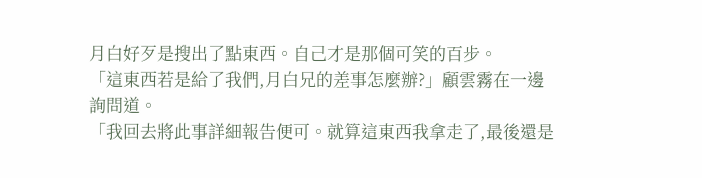月白好歹是搜出了點東西。自己才是那個可笑的百步。
「這東西若是給了我們,月白兄的差事怎麼辦?」顧雲霧在一邊詢問道。
「我回去將此事詳細報告便可。就算這東西我拿走了,最後還是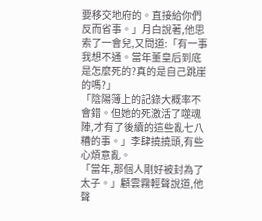要移交地府的。直接給你們反而省事。」月白說著,他思索了一會兒,又問道:「有一事我想不通。當年董皇后到底是怎麼死的?真的是自己跳崖的嗎?」
「陰陽簿上的記錄大概率不會錯。但她的死激活了噬魂陣,才有了後續的這些亂七八糟的事。」李肆撓撓頭,有些心煩意亂。
「當年,那個人剛好被封為了太子。」顧雲霧輕聲說道,他聲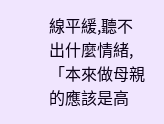線平緩,聽不出什麼情緒,「本來做母親的應該是高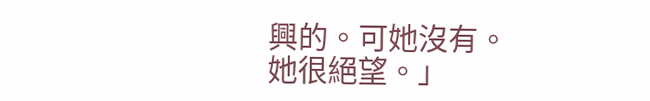興的。可她沒有。她很絕望。」